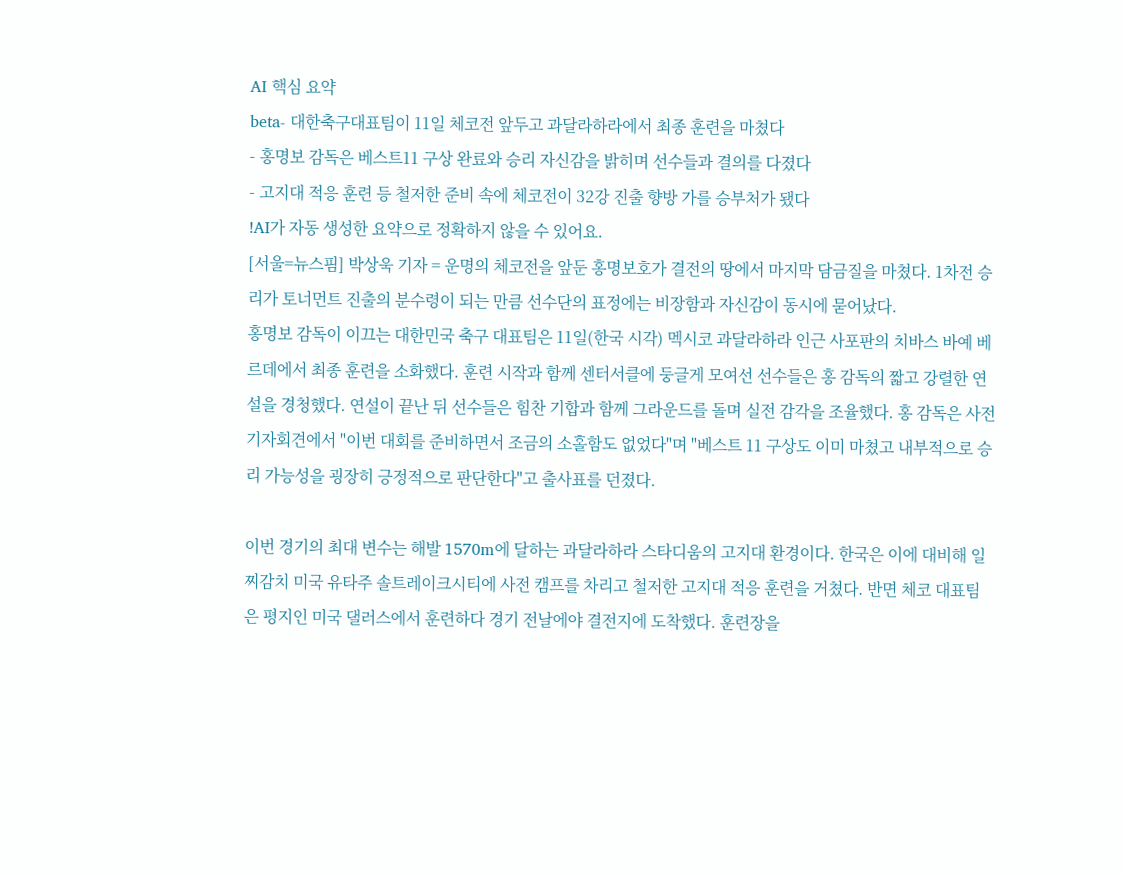AI 핵심 요약
beta- 대한축구대표팀이 11일 체코전 앞두고 과달라하라에서 최종 훈련을 마쳤다
- 홍명보 감독은 베스트11 구상 완료와 승리 자신감을 밝히며 선수들과 결의를 다졌다
- 고지대 적응 훈련 등 철저한 준비 속에 체코전이 32강 진출 향방 가를 승부처가 됐다
!AI가 자동 생성한 요약으로 정확하지 않을 수 있어요.
[서울=뉴스핌] 박상욱 기자 = 운명의 체코전을 앞둔 홍명보호가 결전의 땅에서 마지막 담금질을 마쳤다. 1차전 승리가 토너먼트 진출의 분수령이 되는 만큼 선수단의 표정에는 비장함과 자신감이 동시에 묻어났다.
홍명보 감독이 이끄는 대한민국 축구 대표팀은 11일(한국 시각) 멕시코 과달라하라 인근 사포판의 치바스 바예 베르데에서 최종 훈련을 소화했다. 훈련 시작과 함께 센터서클에 둥글게 모여선 선수들은 홍 감독의 짧고 강렬한 연설을 경청했다. 연설이 끝난 뒤 선수들은 힘찬 기합과 함께 그라운드를 돌며 실전 감각을 조율했다. 홍 감독은 사전 기자회견에서 "이번 대회를 준비하면서 조금의 소홀함도 없었다"며 "베스트 11 구상도 이미 마쳤고 내부적으로 승리 가능성을 굉장히 긍정적으로 판단한다"고 출사표를 던졌다.

이번 경기의 최대 변수는 해발 1570m에 달하는 과달라하라 스타디움의 고지대 환경이다. 한국은 이에 대비해 일찌감치 미국 유타주 솔트레이크시티에 사전 캠프를 차리고 철저한 고지대 적응 훈련을 거쳤다. 반면 체코 대표팀은 평지인 미국 댈러스에서 훈련하다 경기 전날에야 결전지에 도착했다. 훈련장을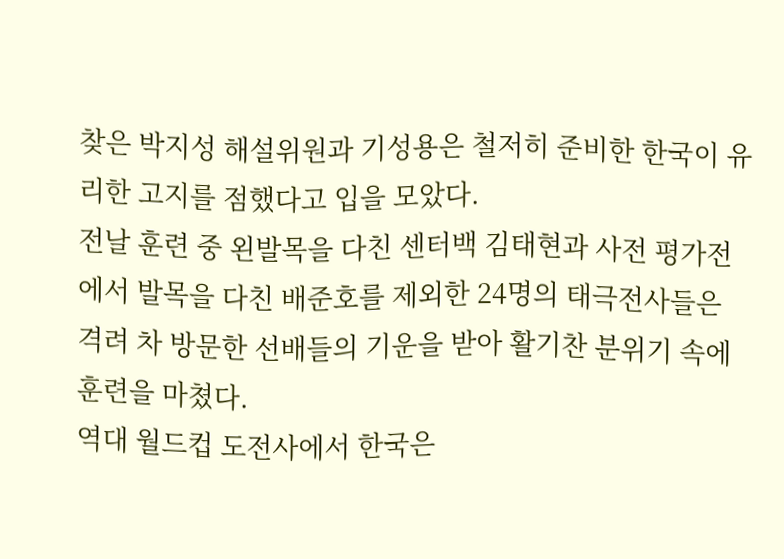찾은 박지성 해설위원과 기성용은 철저히 준비한 한국이 유리한 고지를 점했다고 입을 모았다.
전날 훈련 중 왼발목을 다친 센터백 김태현과 사전 평가전에서 발목을 다친 배준호를 제외한 24명의 태극전사들은 격려 차 방문한 선배들의 기운을 받아 활기찬 분위기 속에 훈련을 마쳤다.
역대 월드컵 도전사에서 한국은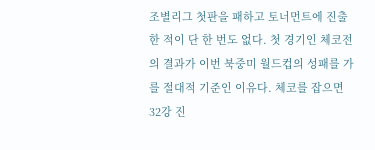조별리그 첫판을 패하고 토너먼트에 진출한 적이 단 한 번도 없다. 첫 경기인 체코전의 결과가 이번 북중미 월드컵의 성패를 가를 절대적 기준인 이유다. 체코를 잡으면 32강 진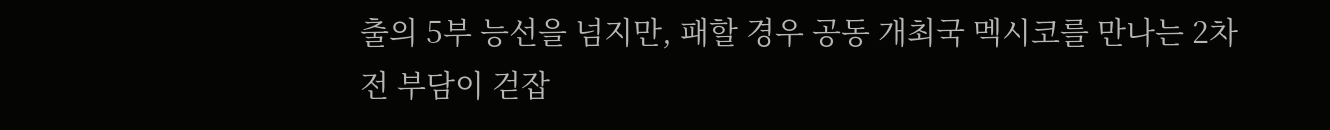출의 5부 능선을 넘지만, 패할 경우 공동 개최국 멕시코를 만나는 2차전 부담이 걷잡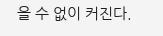을 수 없이 커진다.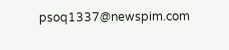psoq1337@newspim.com